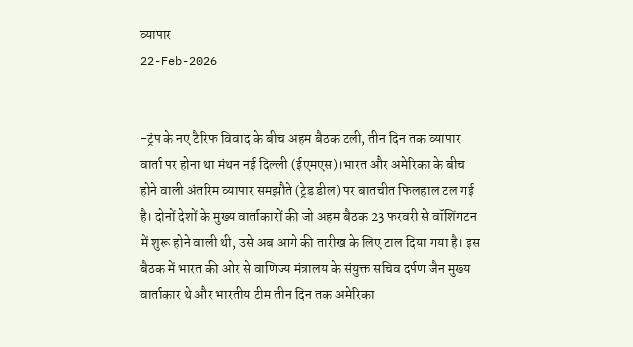व्यापार
22-Feb-2026


-ट्रंप के नए टैरिफ विवाद के बीच अहम बैठक टली, तीन दिन तक व्यापार वार्ता पर होना था मंथन नई दिल्ली (ईएमएस)।भारत और अमेरिका के बीच होने वाली अंतरिम व्यापार समझौते (ट्रेड डील) पर बातचीत फिलहाल टल गई है। दोनों देशों के मुख्य वार्ताकारों की जो अहम बैठक 23 फरवरी से वॉशिंगटन में शुरू होने वाली थी, उसे अब आगे की तारीख के लिए टाल दिया गया है। इस बैठक में भारत की ओर से वाणिज्य मंत्रालय के संयुक्त सचिव दर्पण जैन मुख्य वार्ताकार थे और भारतीय टीम तीन दिन तक अमेरिका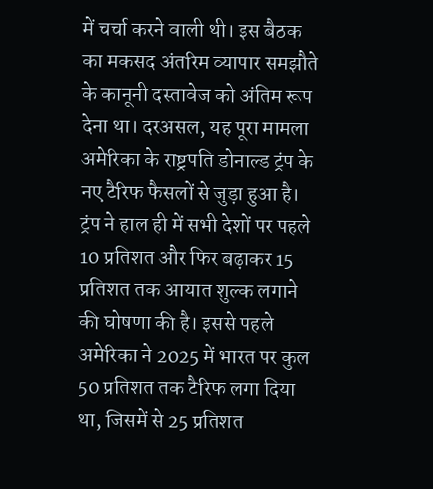में चर्चा करने वाली थी। इस बैठक का मकसद अंतरिम व्यापार समझौते के कानूनी दस्तावेज को अंतिम रूप देना था। दरअसल, यह पूरा मामला अमेरिका के राष्ट्रपति डोनाल्ड ट्रंप के नए टैरिफ फैसलों से जुड़ा हुआ है। ट्रंप ने हाल ही में सभी देशों पर पहले 10 प्रतिशत और फिर बढ़ाकर 15 प्रतिशत तक आयात शुल्क लगाने की घोषणा की है। इससे पहले अमेरिका ने 2025 में भारत पर कुल 50 प्रतिशत तक टैरिफ लगा दिया था, जिसमें से 25 प्रतिशत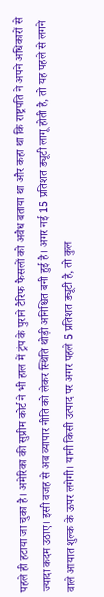पहले ही हटाया जा चुका है। अमेरिका की सुप्रीम कोर्ट ने भी हाल में ट्रंप के पुराने टैरिफ फैसलों को अवैध बताया था और कहा था कि राष्ट्रपति ने अपने अधिकारों से ज्यादा कदम उठाए। इसी वजह से अब व्यापार नीति को लेकर स्थिति थोड़ी अनिश्चित बनी हुई है। अगर नई 15 प्रतिशत ड्यूटी लागू होती है, तो यह पहले से लगने वाले आयात शुल्क के ऊपर लगेगी। यानी किसी उत्पाद पर अगर पहले 5 प्रतिशत ड्यूटी है, तो कुल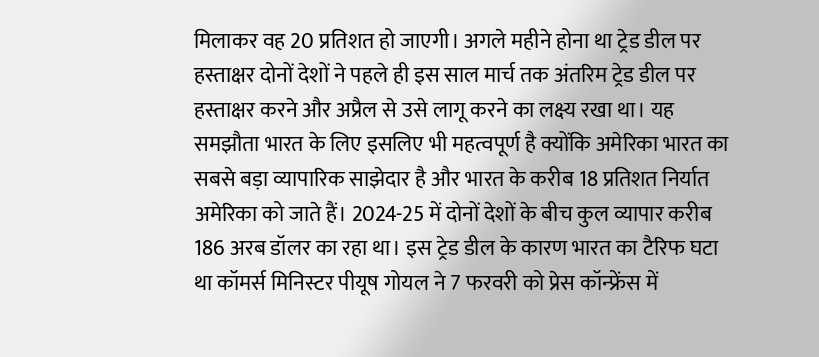मिलाकर वह 20 प्रतिशत हो जाएगी। अगले महीने होना था ट्रेड डील पर हस्ताक्षर दोनों देशों ने पहले ही इस साल मार्च तक अंतरिम ट्रेड डील पर हस्ताक्षर करने और अप्रैल से उसे लागू करने का लक्ष्य रखा था। यह समझौता भारत के लिए इसलिए भी महत्वपूर्ण है क्योंकि अमेरिका भारत का सबसे बड़ा व्यापारिक साझेदार है और भारत के करीब 18 प्रतिशत निर्यात अमेरिका को जाते हैं। 2024-25 में दोनों देशों के बीच कुल व्यापार करीब 186 अरब डॉलर का रहा था। इस ट्रेड डील के कारण भारत का टैरिफ घटा था कॉमर्स मिनिस्टर पीयूष गोयल ने 7 फरवरी को प्रेस कॉन्फ्रेंस में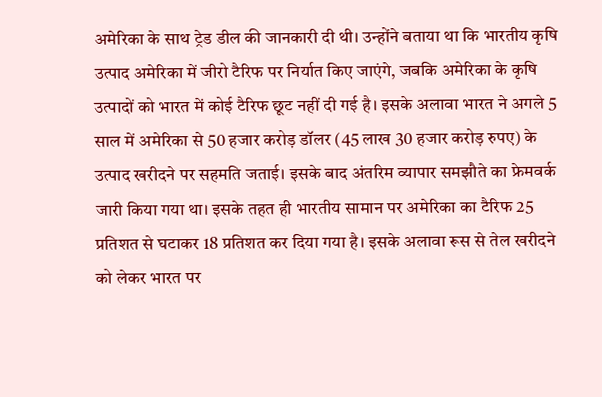अमेरिका के साथ ट्रेड डील की जानकारी दी थी। उन्होंने बताया था कि भारतीय कृषि उत्पाद अमेरिका में जीरो टैरिफ पर निर्यात किए जाएंगे, जबकि अमेरिका के कृषि उत्पादों को भारत में कोई टैरिफ छूट नहीं दी गई है। इसके अलावा भारत ने अगले 5 साल में अमेरिका से 50 हजार करोड़ डॉलर (45 लाख 30 हजार करोड़ रुपए) के उत्पाद खरीदने पर सहमति जताई। इसके बाद अंतरिम व्यापार समझौते का फ्रेमवर्क जारी किया गया था। इसके तहत ही भारतीय सामान पर अमेरिका का टैरिफ 25 प्रतिशत से घटाकर 18 प्रतिशत कर दिया गया है। इसके अलावा रूस से तेल खरीदने को लेकर भारत पर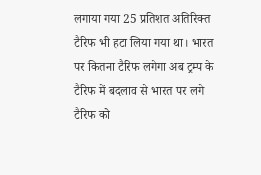लगाया गया 25 प्रतिशत अतिरिक्त टैरिफ भी हटा लिया गया था। भारत पर कितना टैरिफ लगेगा अब ट्रम्प के टैरिफ में बदलाव से भारत पर लगे टैरिफ को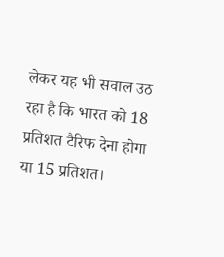लेकर यह भी सवाल उठ रहा है कि भारत को 18 प्रतिशत टैरिफ देना होगा या 15 प्रतिशत।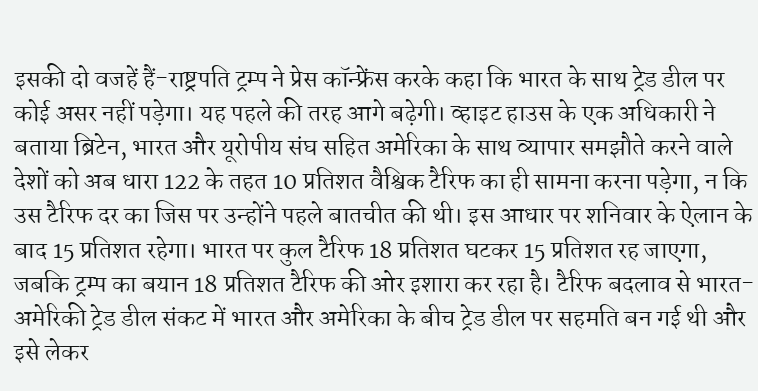इसकी दो वजहें हैं-राष्ट्रपति ट्रम्प ने प्रेस कॉन्फ्रेंस करके कहा कि भारत के साथ ट्रेड डील पर कोई असर नहीं पड़ेगा। यह पहले की तरह आगे बढ़ेगी। व्हाइट हाउस के एक अधिकारी ने बताया ब्रिटेन, भारत और यूरोपीय संघ सहित अमेरिका के साथ व्यापार समझौते करने वाले देशों को अब धारा 122 के तहत 10 प्रतिशत वैश्विक टैरिफ का ही सामना करना पड़ेगा, न कि उस टैरिफ दर का जिस पर उन्होंने पहले बातचीत की थी। इस आधार पर शनिवार के ऐलान के बाद 15 प्रतिशत रहेगा। भारत पर कुल टैरिफ 18 प्रतिशत घटकर 15 प्रतिशत रह जाएगा, जबकि ट्रम्प का बयान 18 प्रतिशत टैरिफ की ओर इशारा कर रहा है। टैरिफ बदलाव से भारत-अमेरिकी ट्रेड डील संकट में भारत और अमेरिका के बीच ट्रेड डील पर सहमति बन गई थी और इसे लेकर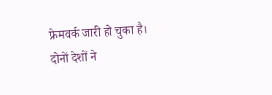फ्रेमवर्क जारी हो चुका है। दोनों देशों ने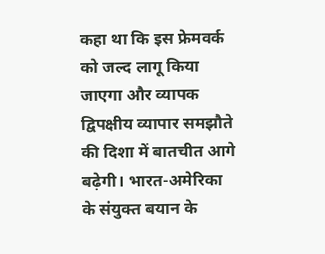कहा था कि इस फ्रेमवर्क को जल्द लागू किया जाएगा और व्यापक द्विपक्षीय व्यापार समझौते की दिशा में बातचीत आगे बढ़ेगी। भारत-अमेरिका के संयुक्त बयान के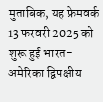मुताबिक, यह फ्रेमवर्क 13 फरवरी 2025 को शुरू हुई भारत-अमेरिका द्विपक्षीय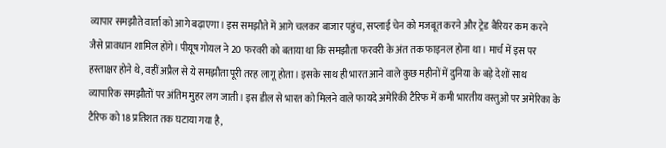व्यापार समझौते वार्ता को आगे बढ़ाएगा। इस समझौते में आगे चलकर बाजार पहुंच, सप्लाई चेन को मजबूत करने और ट्रेड बैरियर कम करने जैसे प्रावधान शामिल होंगे। पीयूष गोयल ने 20 फरवरी को बताया था कि समझौता फरवरी के अंत तक फाइनल होना था। मार्च में इस पर हस्ताक्षर होने थे, वहीं अप्रैल से ये समझौता पूरी तरह लागू होता। इसके साथ ही भारत आने वाले कुछ महीनों में दुनिया के बड़े देशों साथ व्यापारिक समझौतों पर अंतिम मुहर लग जाती। इस डील से भारत को मिलने वाले फायदे अमेरिकी टैरिफ में कमी भारतीय वस्तुओं पर अमेरिका के टैरिफ को 18 प्रतिशत तक घटाया गया है,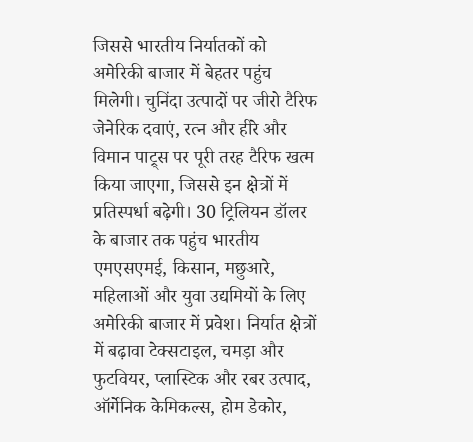जिससे भारतीय निर्यातकों को अमेरिकी बाजार में बेहतर पहुंच मिलेगी। चुनिंदा उत्पादों पर जीरो टैरिफ जेनेरिक दवाएं, रत्न और हीरे और विमान पाट्र्स पर पूरी तरह टैरिफ खत्म किया जाएगा, जिससे इन क्षेत्रों में प्रतिस्पर्धा बढ़ेगी। 30 ट्रिलियन डॉलर के बाजार तक पहुंच भारतीय एमएसएमई, किसान, मछुआरे, महिलाओं और युवा उद्यमियों के लिए अमेरिकी बाजार में प्रवेश। निर्यात क्षेत्रों में बढ़ावा टेक्सटाइल, चमड़ा और फुटवियर, प्लास्टिक और रबर उत्पाद, ऑर्गेनिक केमिकल्स, होम डेकोर,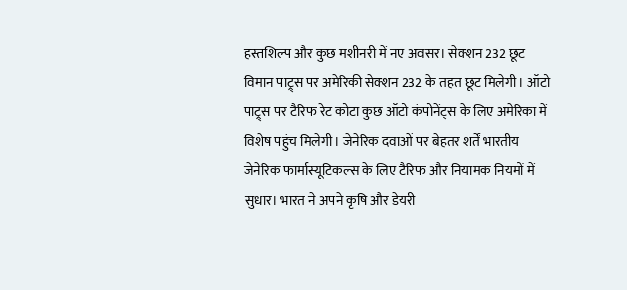हस्तशिल्प और कुछ मशीनरी में नए अवसर। सेक्शन 232 छूट विमान पाट्र्स पर अमेरिकी सेक्शन 232 के तहत छूट मिलेगी। ऑटो पाट्र्स पर टैरिफ रेट कोटा कुछ ऑटो कंपोनेंट्स के लिए अमेरिका में विशेष पहुंच मिलेगी। जेनेरिक दवाओं पर बेहतर शर्तें भारतीय जेनेरिक फार्मास्यूटिकल्स के लिए टैरिफ और नियामक नियमों में सुधार। भारत ने अपने कृषि और डेयरी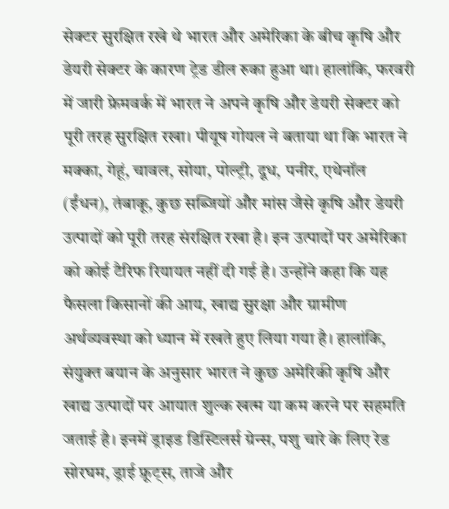सेक्टर सुरक्षित रखे थे भारत और अमेरिका के बीच कृषि और डेयरी सेक्टर के कारण ट्रेड डील रुका हुआ था। हालांकि, फरवरी में जारी फ्रेमवर्क में भारत ने अपने कृषि और डेयरी सेक्टर को पूरी तरह सुरक्षित रखा। पीयूष गोयल ने बताया था कि भारत ने मक्का, गेहूं, चावल, सोया, पोल्ट्री, दूध, पनीर, एथेनॉल (ईंधन), तंबाकू, कुछ सब्जियों और मांस जैसे कृषि और डेयरी उत्पादों को पूरी तरह संरक्षित रखा है। इन उत्पादों पर अमेरिका को कोई टैरिफ रियायत नहीं दी गई है। उन्होंने कहा कि यह फैसला किसानों की आय, खाद्य सुरक्षा और ग्रामीण अर्थव्यवस्था को ध्यान में रखते हुए लिया गया है। हालांकि, संयुक्त बयान के अनुसार भारत ने कुछ अमेरिकी कृषि और खाद्य उत्पादों पर आयात शुल्क खत्म या कम करने पर सहमति जताई है। इनमें ड्राइड डिस्टिलर्स ग्रेन्स, पशु चारे के लिए रेड सोरघम, ड्राई फ्रूट्स, ताजे और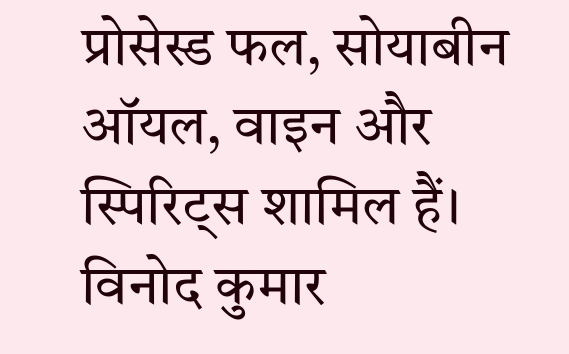प्रोसेस्ड फल, सोयाबीन ऑयल, वाइन और स्पिरिट्स शामिल हैं। विनोद कुमार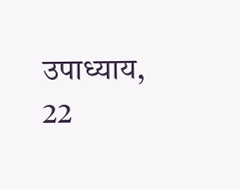उपाध्याय, 22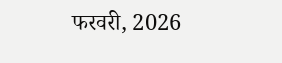फरवरी, 2026